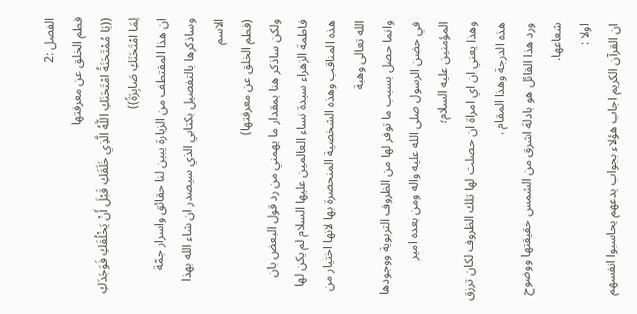الفصل :2
فطم الخلق عن معرفتها
((يَا مُمْتَحَنَةُ امْتَحَنَكِ اللَّهُ الَّذِي خَلَقَكِ قَبْلَ أَنْ يَخْلُقَكِ فَوَجَدَكِ لِمَا امْتَحَنَكِ صَابِرَةً))
ان هذا المقتطف من الزيارة يبين لنا حقائق واسرار جمّة وساذكرها بالتفصيل بكتابي الذي سيصدر ان شاء الله بهذا الاسم
(فطم الخلق عن معرفتها)
ولكن ساذكر هنا بمقدار ما يهمني من رد قول البعض بان فاطمة الزهراء سيدة نساء العالمين عليها السلام لم يكن لها هذه المناقب وهذه الشخصية المنحصرة بها لانها اختيار من الله تعالى وهبة
وانما حصل بسبب ما توفر لها من الظروف التربوية ووجودها في حضن الرسول صلى الله عليه واله ومن بعده امير المؤمنين عليه السلام؛
وهذا يعني ان اي امراة ان حصلت لها تلك الظروف لكان ترزق هذه الدرجة وهذا المقام .
ورد هذا القائل هو بادلة اشرق من الشمس حقيقتها ووضوح شعاعها.
اولا :
ان القرآن الكريم اجاب هؤلاء بجواب يدعهم يحاسبوا انفسهم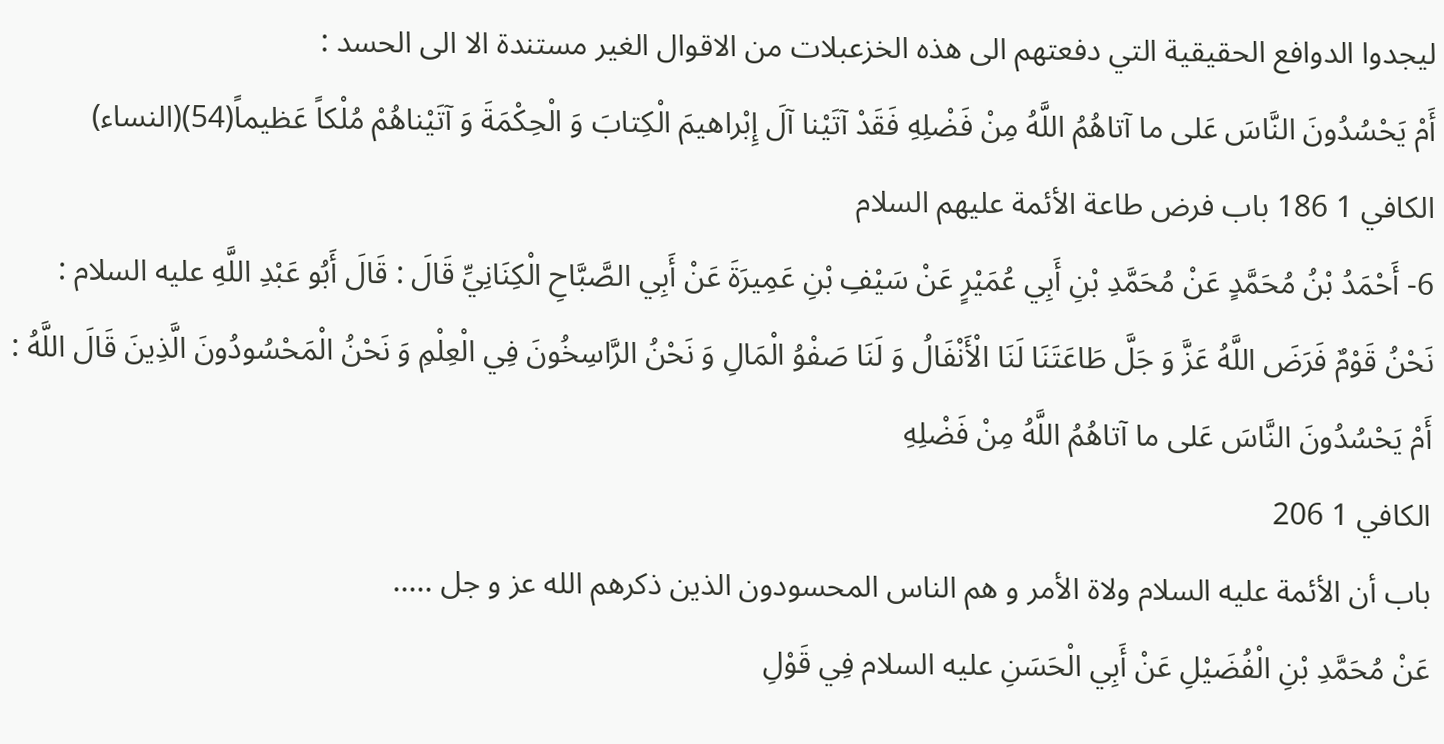ليجدوا الدوافع الحقيقية التي دفعتهم الى هذه الخزعبلات من الاقوال الغير مستندة الا الى الحسد :
أَمْ يَحْسُدُونَ النَّاسَ عَلى ما آتاهُمُ اللَّهُ مِنْ فَضْلِهِ فَقَدْ آتَيْنا آلَ إِبْراهيمَ الْكِتابَ وَ الْحِكْمَةَ وَ آتَيْناهُمْ مُلْكاً عَظيماً(54)(النساء)
الكافي 1 186 باب فرض طاعة الأئمة عليهم السلام
6- أَحْمَدُ بْنُ مُحَمَّدٍ عَنْ مُحَمَّدِ بْنِ أَبِي عُمَيْرٍ عَنْ سَيْفِ بْنِ عَمِيرَةَ عَنْ أَبِي الصَّبَّاحِ الْكِنَانِيِّ قَالَ : قَالَ أَبُو عَبْدِ اللَّهِ عليه السلام :
نَحْنُ قَوْمٌ فَرَضَ اللَّهُ عَزَّ وَ جَلَّ طَاعَتَنَا لَنَا الْأَنْفَالُ وَ لَنَا صَفْوُ الْمَالِ وَ نَحْنُ الرَّاسِخُونَ فِي الْعِلْمِ وَ نَحْنُ الْمَحْسُودُونَ الَّذِينَ قَالَ اللَّهُ :
أَمْ يَحْسُدُونَ النَّاسَ عَلى ما آتاهُمُ اللَّهُ مِنْ فَضْلِهِ
الكافي 1 206
باب أن الأئمة عليه السلام ولاة الأمر و هم الناس المحسودون الذين ذكرهم الله عز و جل .....
عَنْ مُحَمَّدِ بْنِ الْفُضَيْلِ عَنْ أَبِي الْحَسَنِ عليه السلام فِي قَوْلِ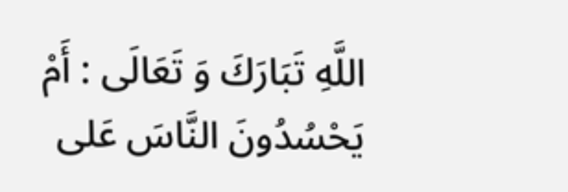اللَّهِ تَبَارَكَ وَ تَعَالَى : أَمْ يَحْسُدُونَ النَّاسَ عَلى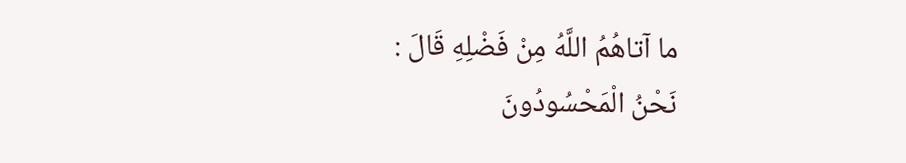ما آتاهُمُ اللَّهُ مِنْ فَضْلِهِ قَالَ :
نَحْنُ الْمَحْسُودُونَ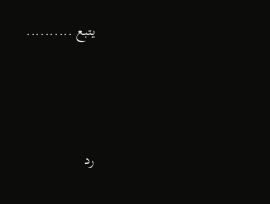يتبع ..........





رد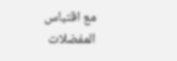مع اقتباس
المفضلات